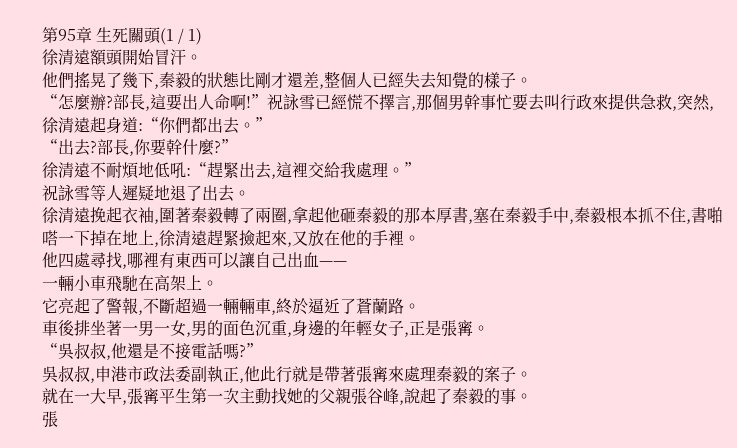第95章 生死關頭(1 / 1)
徐清遠額頭開始冒汗。
他們搖晃了幾下,秦毅的狀態比剛才還差,整個人已經失去知覺的樣子。
“怎麼辦?部長,這要出人命啊!”祝詠雪已經慌不擇言,那個男幹事忙要去叫行政來提供急救,突然,徐清遠起身道:“你們都出去。”
“出去?部長,你要幹什麼?”
徐清遠不耐煩地低吼:“趕緊出去,這裡交給我處理。”
祝詠雪等人遲疑地退了出去。
徐清遠挽起衣袖,圍著秦毅轉了兩圈,拿起他砸秦毅的那本厚書,塞在秦毅手中,秦毅根本抓不住,書啪嗒一下掉在地上,徐清遠趕緊撿起來,又放在他的手裡。
他四處尋找,哪裡有東西可以讓自己出血——
一輛小車飛馳在高架上。
它亮起了警報,不斷超過一輛輛車,終於逼近了蒼蘭路。
車後排坐著一男一女,男的面色沉重,身邊的年輕女子,正是張寗。
“吳叔叔,他還是不接電話嗎?”
吳叔叔,申港市政法委副執正,他此行就是帶著張寗來處理秦毅的案子。
就在一大早,張寗平生第一次主動找她的父親張谷峰,說起了秦毅的事。
張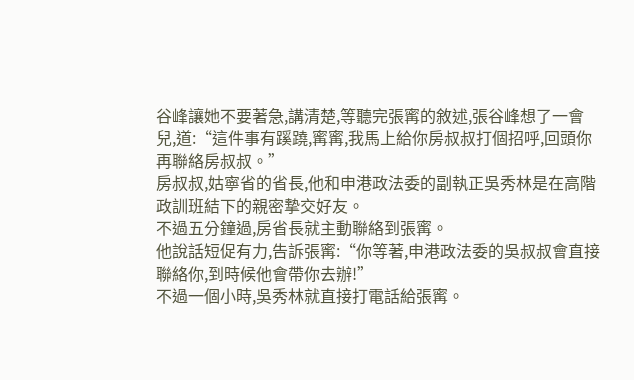谷峰讓她不要著急,講清楚,等聽完張寗的敘述,張谷峰想了一會兒,道:“這件事有蹊蹺,寗寗,我馬上給你房叔叔打個招呼,回頭你再聯絡房叔叔。”
房叔叔,姑寧省的省長,他和申港政法委的副執正吳秀林是在高階政訓班結下的親密摯交好友。
不過五分鐘過,房省長就主動聯絡到張寗。
他說話短促有力,告訴張寗:“你等著,申港政法委的吳叔叔會直接聯絡你,到時候他會帶你去辦!”
不過一個小時,吳秀林就直接打電話給張寗。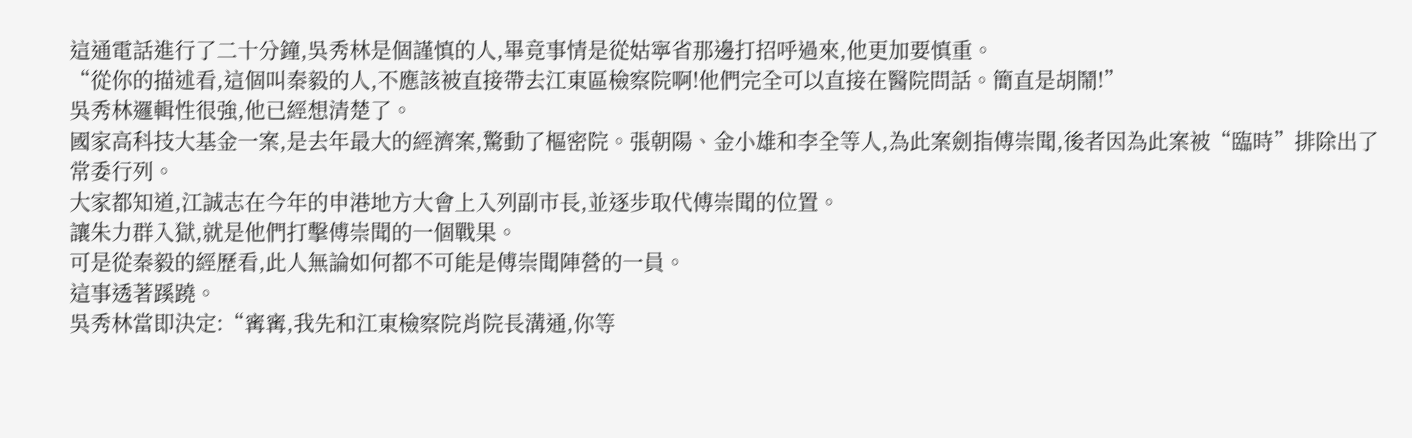這通電話進行了二十分鐘,吳秀林是個謹慎的人,畢竟事情是從姑寧省那邊打招呼過來,他更加要慎重。
“從你的描述看,這個叫秦毅的人,不應該被直接帶去江東區檢察院啊!他們完全可以直接在醫院問話。簡直是胡鬧!”
吳秀林邏輯性很強,他已經想清楚了。
國家高科技大基金一案,是去年最大的經濟案,驚動了樞密院。張朝陽、金小雄和李全等人,為此案劍指傅崇聞,後者因為此案被“臨時”排除出了常委行列。
大家都知道,江誠志在今年的申港地方大會上入列副市長,並逐步取代傅崇聞的位置。
讓朱力群入獄,就是他們打擊傅崇聞的一個戰果。
可是從秦毅的經歷看,此人無論如何都不可能是傅崇聞陣營的一員。
這事透著蹊蹺。
吳秀林當即決定:“寗寗,我先和江東檢察院肖院長溝通,你等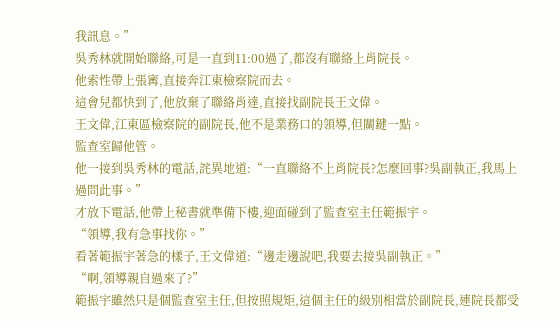我訊息。”
吳秀林就開始聯絡,可是一直到11:00過了,都沒有聯絡上肖院長。
他索性帶上張寗,直接奔江東檢察院而去。
這會兒都快到了,他放棄了聯絡肖達,直接找副院長王文偉。
王文偉,江東區檢察院的副院長,他不是業務口的領導,但關鍵一點。
監查室歸他管。
他一接到吳秀林的電話,詫異地道:“一直聯絡不上肖院長?怎麼回事?吳副執正,我馬上過問此事。”
才放下電話,他帶上秘書就準備下樓,迎面碰到了監查室主任範振宇。
“領導,我有急事找你。”
看著範振宇著急的樣子,王文偉道:“邊走邊說吧,我要去接吳副執正。”
“啊,領導親自過來了?”
範振宇雖然只是個監查室主任,但按照規矩,這個主任的級別相當於副院長,連院長都受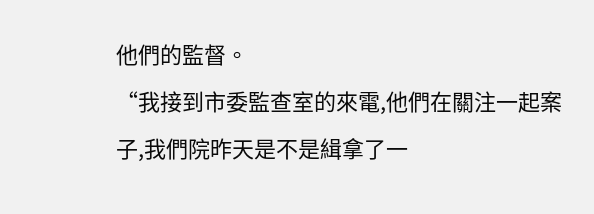他們的監督。
“我接到市委監查室的來電,他們在關注一起案子,我們院昨天是不是緝拿了一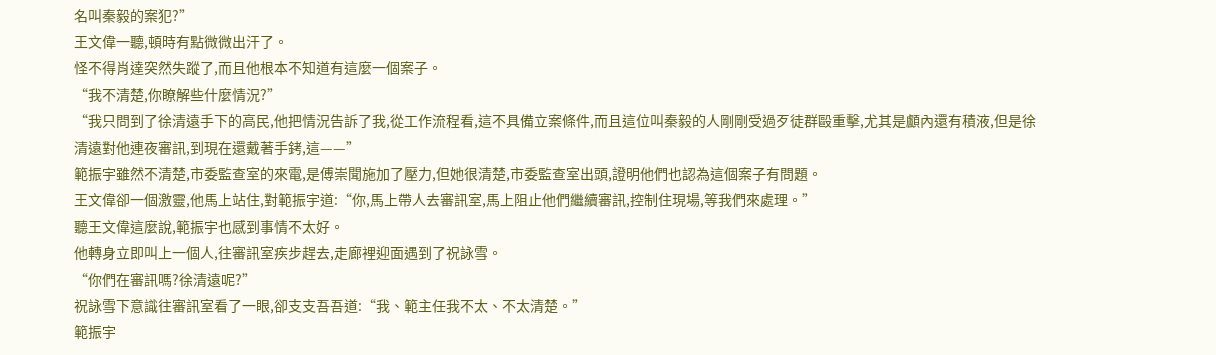名叫秦毅的案犯?”
王文偉一聽,頓時有點微微出汗了。
怪不得肖達突然失蹤了,而且他根本不知道有這麼一個案子。
“我不清楚,你瞭解些什麼情況?”
“我只問到了徐清遠手下的高民,他把情況告訴了我,從工作流程看,這不具備立案條件,而且這位叫秦毅的人剛剛受過歹徒群毆重擊,尤其是顱內還有積液,但是徐清遠對他連夜審訊,到現在還戴著手銬,這——”
範振宇雖然不清楚,市委監查室的來電,是傅崇聞施加了壓力,但她很清楚,市委監查室出頭,證明他們也認為這個案子有問題。
王文偉卻一個激靈,他馬上站住,對範振宇道:“你,馬上帶人去審訊室,馬上阻止他們繼續審訊,控制住現場,等我們來處理。”
聽王文偉這麼說,範振宇也感到事情不太好。
他轉身立即叫上一個人,往審訊室疾步趕去,走廊裡迎面遇到了祝詠雪。
“你們在審訊嗎?徐清遠呢?”
祝詠雪下意識往審訊室看了一眼,卻支支吾吾道:“我、範主任我不太、不太清楚。”
範振宇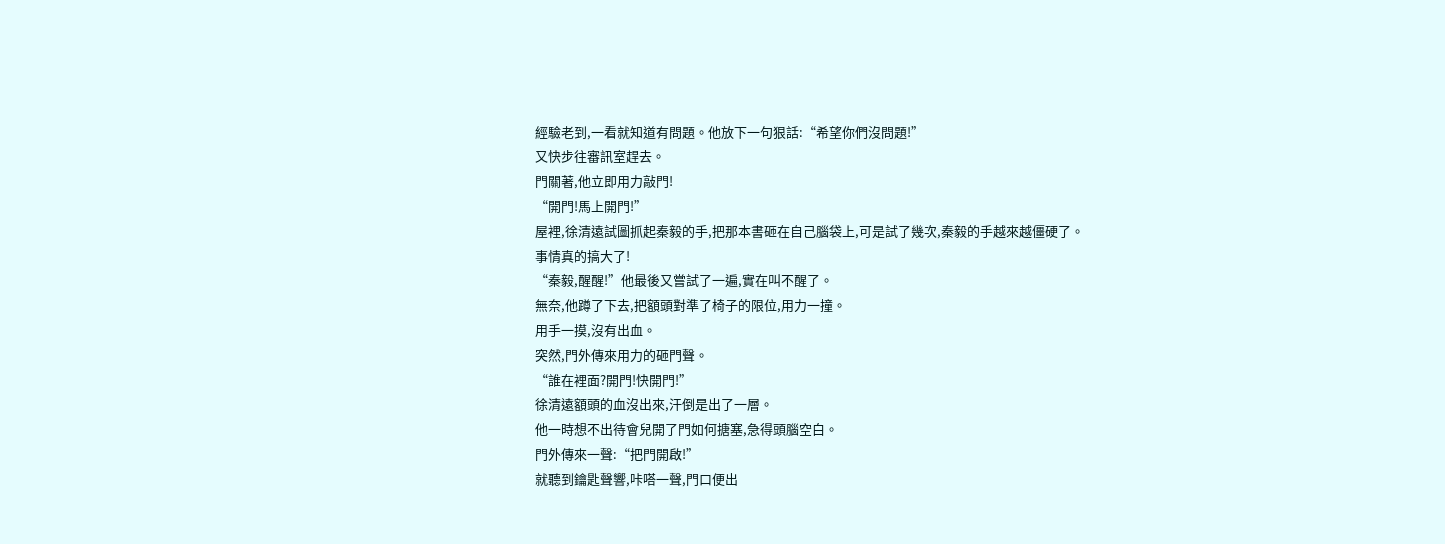經驗老到,一看就知道有問題。他放下一句狠話:“希望你們沒問題!”
又快步往審訊室趕去。
門關著,他立即用力敲門!
“開門!馬上開門!”
屋裡,徐清遠試圖抓起秦毅的手,把那本書砸在自己腦袋上,可是試了幾次,秦毅的手越來越僵硬了。
事情真的搞大了!
“秦毅,醒醒!”他最後又嘗試了一遍,實在叫不醒了。
無奈,他蹲了下去,把額頭對準了椅子的限位,用力一撞。
用手一摸,沒有出血。
突然,門外傳來用力的砸門聲。
“誰在裡面?開門!快開門!”
徐清遠額頭的血沒出來,汗倒是出了一層。
他一時想不出待會兒開了門如何搪塞,急得頭腦空白。
門外傳來一聲:“把門開啟!”
就聽到鑰匙聲響,咔嗒一聲,門口便出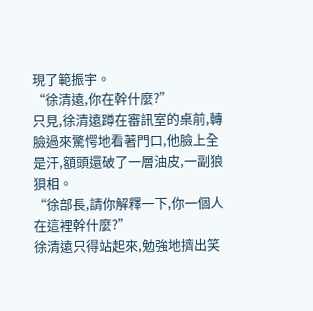現了範振宇。
“徐清遠,你在幹什麼?”
只見,徐清遠蹲在審訊室的桌前,轉臉過來驚愕地看著門口,他臉上全是汗,額頭還破了一層油皮,一副狼狽相。
“徐部長,請你解釋一下,你一個人在這裡幹什麼?”
徐清遠只得站起來,勉強地擠出笑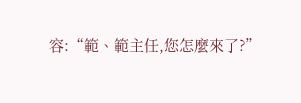容:“範、範主任,您怎麼來了?”